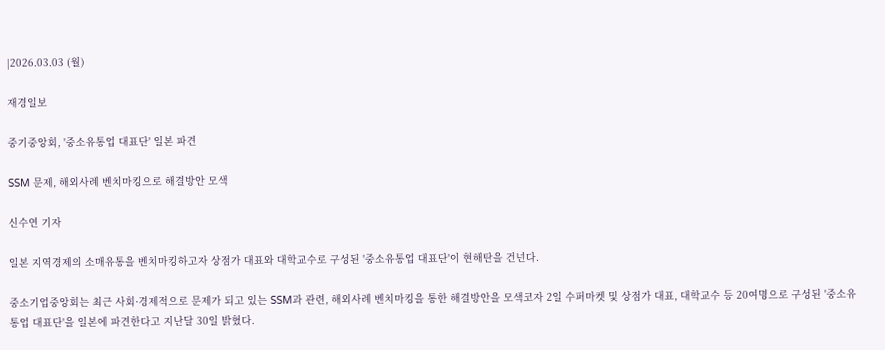|2026.03.03 (월)

재경일보

중기중앙회, '중소유통업 대표단' 일본 파견

SSM 문제, 해외사례 벤치마킹으로 해결방안 모색

신수연 기자

일본 지역경제의 소매유통을 벤치마킹하고자 상점가 대표와 대학교수로 구성된 '중소유통업 대표단'이 현해탄을 건넌다.

중소기업중앙회는 최근 사회·경제적으로 문제가 되고 있는 SSM과 관련, 해외사례 벤치마킹을 통한 해결방안을 모색코자 2일 수퍼마켓 및 상점가 대표, 대학교수 등 20여명으로 구성된 '중소유통업 대표단'을 일본에 파견한다고 지난달 30일 밝혔다.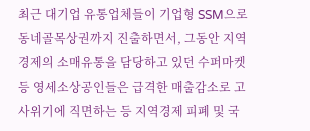최근 대기업 유통업체들이 기업형 SSM으로 동네골목상권까지 진출하면서, 그동안 지역경제의 소매유통을 담당하고 있던 수퍼마켓 등 영세소상공인들은 급격한 매출감소로 고사위기에 직면하는 등 지역경제 피폐 및 국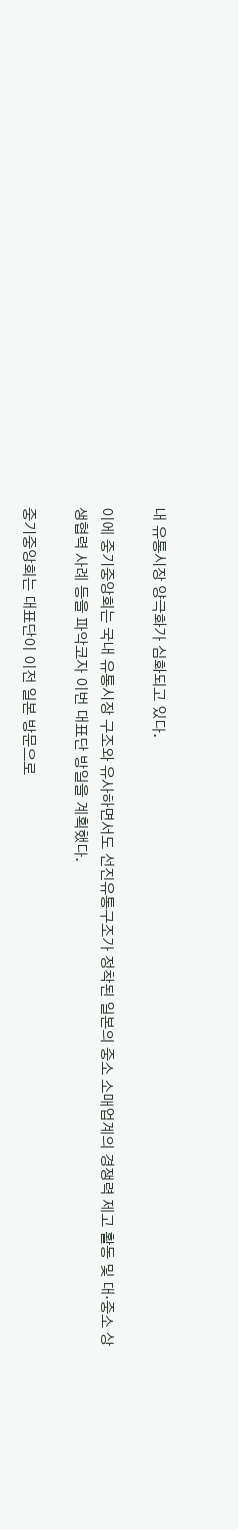내 유통시장 양극화가 심화되고 있다.

이에 중기중앙회는 국내 유통시장 구조와 유사하면서도 선진유통구조가 정착된 일본의 중소 소매업계의 경쟁력 제고 활동 및 대·중소 상생협력 사례 등을 파악코자 이번 대표단 방일을 계획했다.

중기중앙회는 대표단이 이전 일본 방문으로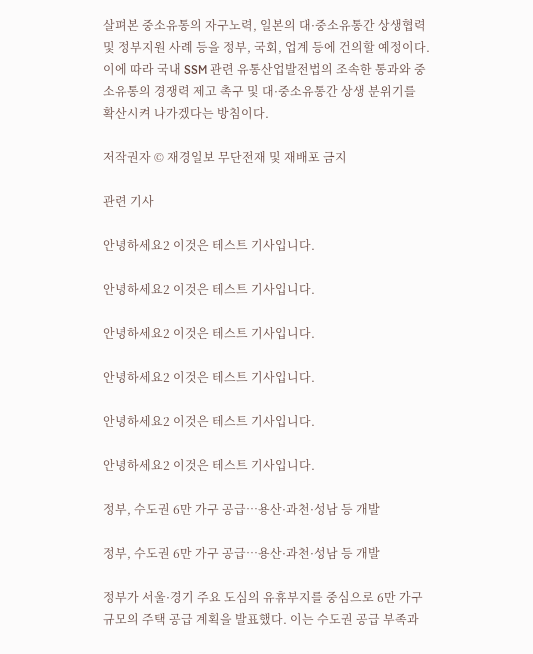살펴본 중소유통의 자구노력, 일본의 대·중소유통간 상생협력 및 정부지원 사례 등을 정부, 국회, 업계 등에 건의할 예정이다. 이에 따라 국내 SSM 관련 유통산업발전법의 조속한 통과와 중소유통의 경쟁력 제고 촉구 및 대·중소유통간 상생 분위기를 확산시켜 나가겠다는 방침이다.

저작권자 © 재경일보 무단전재 및 재배포 금지

관련 기사

안녕하세요2 이것은 테스트 기사입니다.

안녕하세요2 이것은 테스트 기사입니다.

안녕하세요2 이것은 테스트 기사입니다.

안녕하세요2 이것은 테스트 기사입니다.

안녕하세요2 이것은 테스트 기사입니다.

안녕하세요2 이것은 테스트 기사입니다.

정부, 수도권 6만 가구 공급…용산·과천·성남 등 개발

정부, 수도권 6만 가구 공급…용산·과천·성남 등 개발

정부가 서울·경기 주요 도심의 유휴부지를 중심으로 6만 가구 규모의 주택 공급 계획을 발표했다. 이는 수도권 공급 부족과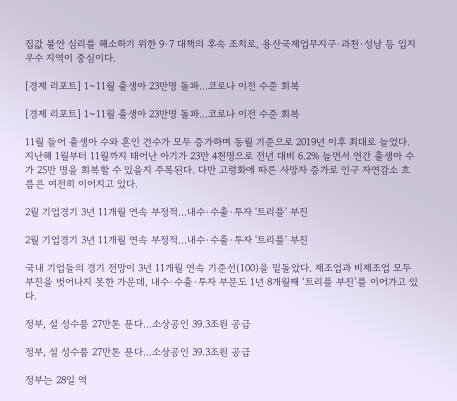집값 불안 심리를 해소하기 위한 9·7 대책의 후속 조치로, 용산국제업무지구·과천·성남 등 입지 우수 지역이 중심이다.

[경제 리포트] 1~11월 출생아 23만명 돌파…코로나 이전 수준 회복

[경제 리포트] 1~11월 출생아 23만명 돌파…코로나 이전 수준 회복

11월 들어 출생아 수와 혼인 건수가 모두 증가하며 동월 기준으로 2019년 이후 최대로 늘었다. 지난해 1월부터 11월까지 태어난 아기가 23만 4천명으로 전년 대비 6.2% 늘면서 연간 출생아 수가 25만 명을 회복할 수 있을지 주목된다. 다만 고령화에 따른 사망자 증가로 인구 자연감소 흐름은 여전히 이어지고 있다.

2월 기업경기 3년 11개월 연속 부정적…내수·수출·투자 '트리플' 부진

2월 기업경기 3년 11개월 연속 부정적…내수·수출·투자 '트리플' 부진

국내 기업들의 경기 전망이 3년 11개월 연속 기준선(100)을 밑돌았다. 제조업과 비제조업 모두 부진을 벗어나지 못한 가운데, 내수·수출·투자 부문도 1년 8개월째 ‘트리플 부진’를 이어가고 있다.

정부, 설 성수품 27만톤 푼다…소상공인 39.3조원 공급

정부, 설 성수품 27만톤 푼다…소상공인 39.3조원 공급

정부는 28일 역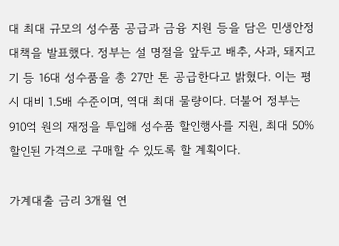대 최대 규모의 성수품 공급과 금융 지원 등을 담은 민생안정대책을 발표했다. 정부는 설 명절을 앞두고 배추, 사과, 돼지고기 등 16대 성수품을 총 27만 톤 공급한다고 밝혔다. 이는 평시 대비 1.5배 수준이며, 역대 최대 물량이다. 더불어 정부는 910억 원의 재정을 투입해 성수품 할인행사를 지원, 최대 50% 할인된 가격으로 구매할 수 있도록 할 계획이다.

가계대출 금리 3개월 연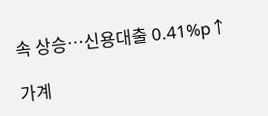속 상승…신용대출 0.41%p↑

가계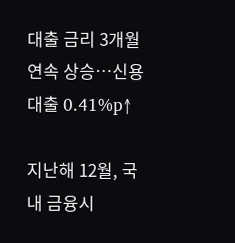대출 금리 3개월 연속 상승…신용대출 0.41%p↑

지난해 12월, 국내 금융시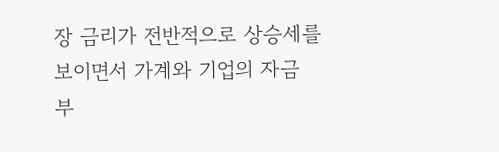장 금리가 전반적으로 상승세를 보이면서 가계와 기업의 자금 부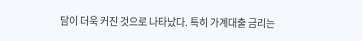담이 더욱 커진 것으로 나타났다. 특히 가계대출 금리는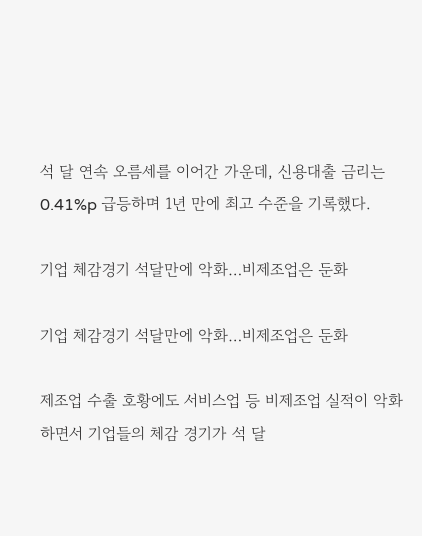석 달 연속 오름세를 이어간 가운데, 신용대출 금리는 0.41%p 급등하며 1년 만에 최고 수준을 기록했다.

기업 체감경기 석달만에 악화…비제조업은 둔화

기업 체감경기 석달만에 악화…비제조업은 둔화

제조업 수출 호황에도 서비스업 등 비제조업 실적이 악화하면서 기업들의 체감 경기가 석 달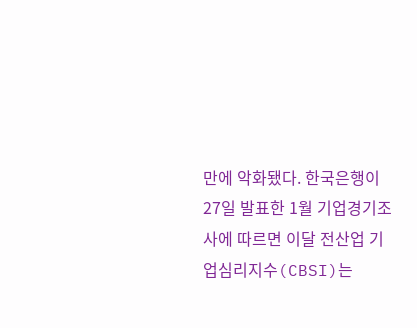만에 악화됐다. 한국은행이 27일 발표한 1월 기업경기조사에 따르면 이달 전산업 기업심리지수(CBSI)는